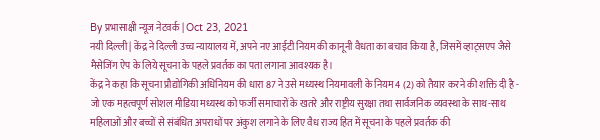By प्रभासाक्षी न्यूज नेटवर्क | Oct 23, 2021
नयी दिल्ली| केंद्र ने दिल्ली उच्च न्यायालय में, अपने नए आईटी नियम की कानूनी वैधता का बचाव किया है, जिसमें व्हाट्सएप जैसे मैसेजिंग ऐप के लिये सूचना के पहले प्रवर्तक का पता लगाना आवश्यक है।
केंद्र ने कहा कि सूचना प्रौद्योगिकी अधिनियम की धारा 87 ने उसे मध्यस्थ नियमावली के नियम 4 (2) को तैयार करने की शक्ति दी है - जो एक महत्वपूर्ण सोशल मीडिया मध्यस्थ को फर्जी समाचारों के खतरे और राष्ट्रीय सुरक्षा तथा सार्वजनिक व्यवस्था के साथ-साथ महिलाओं और बच्चों से संबंधित अपराधों पर अंकुश लगाने के लिए वैध राज्य हित में सूचना के पहले प्रवर्तक की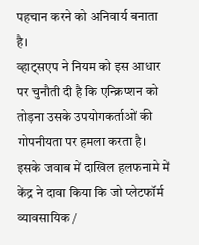पहचान करने को अनिवार्य बनाता है।
व्हाट्सएप ने नियम को इस आधार पर चुनौती दी है कि एन्क्रिप्शन को तोड़ना उसके उपयोगकर्ताओं की गोपनीयता पर हमला करता है। इसके जवाब में दाखिल हलफनामे में केंद्र ने दावा किया कि जो प्लेटफॉर्म व्यावसायिक /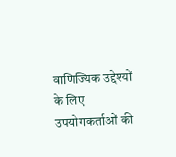वाणिज्यिक उद्देश्यों के लिए उपयोगकर्ताओं की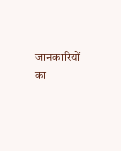जानकारियों का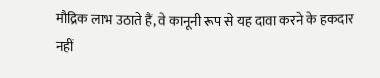मौद्रिक लाभ उठाते हैं, वे कानूनी रूप से यह दावा करने के हकदार नहीं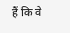हैं कि वे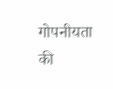गोपनीयता की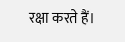रक्षा करते हैं।